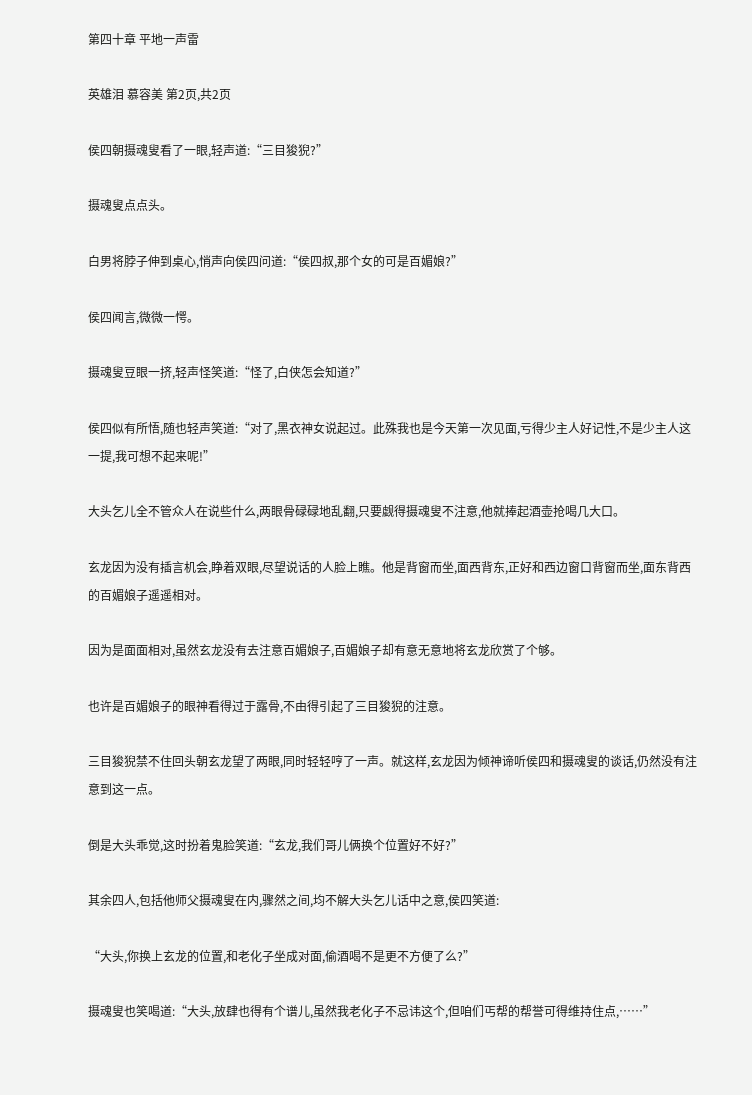第四十章 平地一声雷

英雄泪 慕容美 第2页,共2页

侯四朝摄魂叟看了一眼,轻声道:“三目狻猊?”

摄魂叟点点头。

白男将脖子伸到桌心,悄声向侯四问道:“侯四叔,那个女的可是百媚娘?”

侯四闻言,微微一愕。

摄魂叟豆眼一挤,轻声怪笑道:“怪了,白侠怎会知道?”

侯四似有所悟,随也轻声笑道:“对了,黑衣神女说起过。此殊我也是今天第一次见面,亏得少主人好记性,不是少主人这一提,我可想不起来呢!”

大头乞儿全不管众人在说些什么,两眼骨碌碌地乱翻,只要觑得摄魂叟不注意,他就捧起酒壶抢喝几大口。

玄龙因为没有插言机会,睁着双眼,尽望说话的人脸上瞧。他是背窗而坐,面西背东,正好和西边窗口背窗而坐,面东背西的百媚娘子遥遥相对。

因为是面面相对,虽然玄龙没有去注意百媚娘子,百媚娘子却有意无意地将玄龙欣赏了个够。

也许是百媚娘子的眼神看得过于露骨,不由得引起了三目狻猊的注意。

三目狻猊禁不住回头朝玄龙望了两眼,同时轻轻哼了一声。就这样,玄龙因为倾神谛听侯四和摄魂叟的谈话,仍然没有注意到这一点。

倒是大头乖觉,这时扮着鬼脸笑道:“玄龙,我们哥儿俩换个位置好不好?”

其余四人,包括他师父摄魂叟在内,骤然之间,均不解大头乞儿话中之意,侯四笑道:

“大头,你换上玄龙的位置,和老化子坐成对面,偷酒喝不是更不方便了么?”

摄魂叟也笑喝道:“大头,放肆也得有个谱儿,虽然我老化子不忌讳这个,但咱们丐帮的帮誉可得维持住点,……”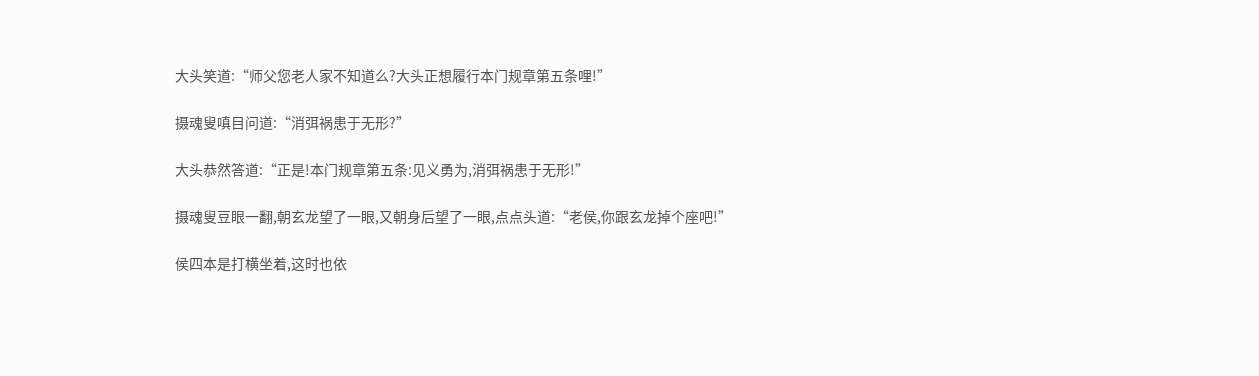大头笑道:“师父您老人家不知道么?大头正想履行本门规章第五条哩!”

摄魂叟嗔目问道:“消弭祸患于无形?”

大头恭然答道:“正是!本门规章第五条:见义勇为,消弭祸患于无形!”

摄魂叟豆眼一翻,朝玄龙望了一眼,又朝身后望了一眼,点点头道:“老侯,你跟玄龙掉个座吧!”

侯四本是打横坐着,这时也依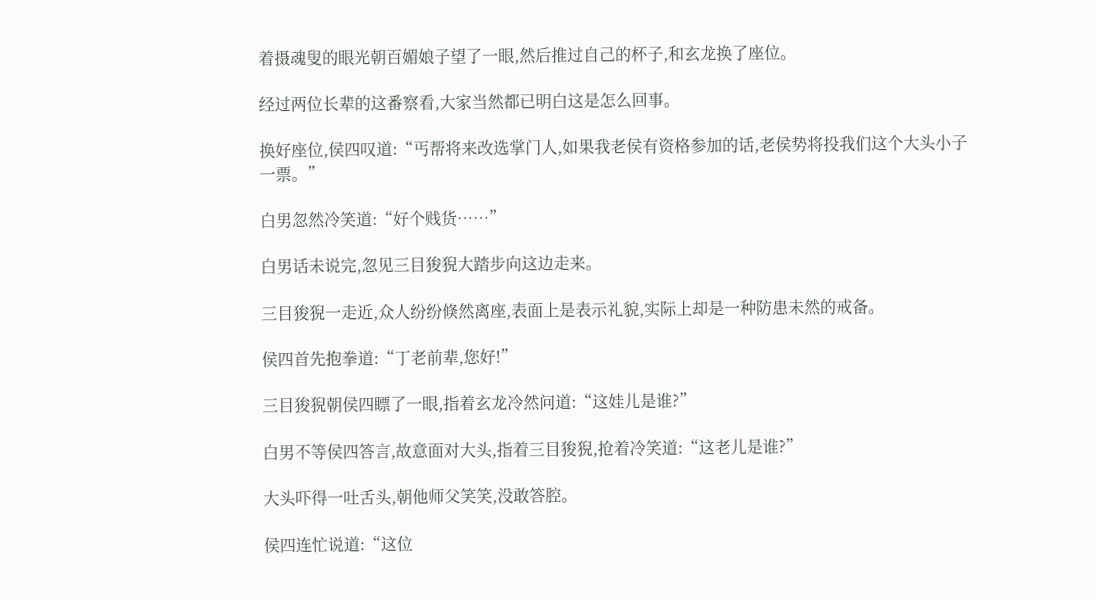着摄魂叟的眼光朝百媚娘子望了一眼,然后推过自己的杯子,和玄龙换了座位。

经过两位长辈的这番察看,大家当然都已明白这是怎么回事。

换好座位,侯四叹道:“丐帮将来改选掌门人,如果我老侯有资格参加的话,老侯势将投我们这个大头小子一票。”

白男忽然冷笑道:“好个贱货……”

白男话未说完,忽见三目狻猊大踏步向这边走来。

三目狻猊一走近,众人纷纷倏然离座,表面上是表示礼貌,实际上却是一种防患未然的戒备。

侯四首先抱拳道:“丁老前辈,您好!”

三目狻猊朝侯四瞟了一眼,指着玄龙冷然问道:“这娃儿是谁?”

白男不等侯四答言,故意面对大头,指着三目狻猊,抢着冷笑道:“这老儿是谁?”

大头吓得一吐舌头,朝他师父笑笑,没敢答腔。

侯四连忙说道:“这位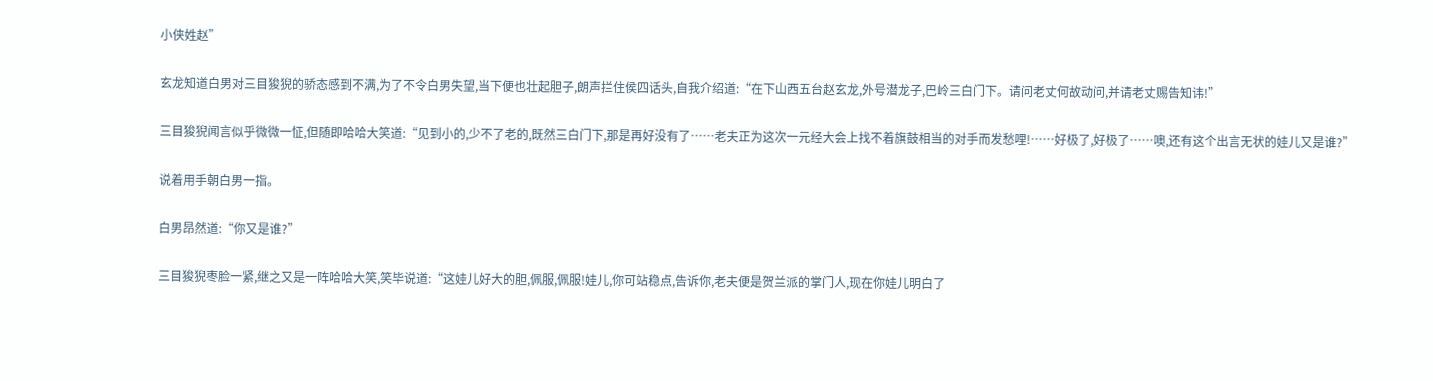小侠姓赵”

玄龙知道白男对三目狻猊的骄态感到不满,为了不令白男失望,当下便也壮起胆子,朗声拦住侯四话头,自我介绍道:“在下山西五台赵玄龙,外号潜龙子,巴岭三白门下。请问老丈何故动问,并请老丈赐告知讳!”

三目狻猊闻言似乎微微一怔,但随即哈哈大笑道:“见到小的,少不了老的,既然三白门下,那是再好没有了……老夫正为这次一元经大会上找不着旗鼓相当的对手而发愁哩!……好极了,好极了……噢,还有这个出言无状的娃儿又是谁?”

说着用手朝白男一指。

白男昂然道:“你又是谁?”

三目狻猊枣脸一紧,继之又是一阵哈哈大笑,笑毕说道:“这娃儿好大的胆,佩服,佩服!娃儿,你可站稳点,告诉你,老夫便是贺兰派的掌门人,现在你娃儿明白了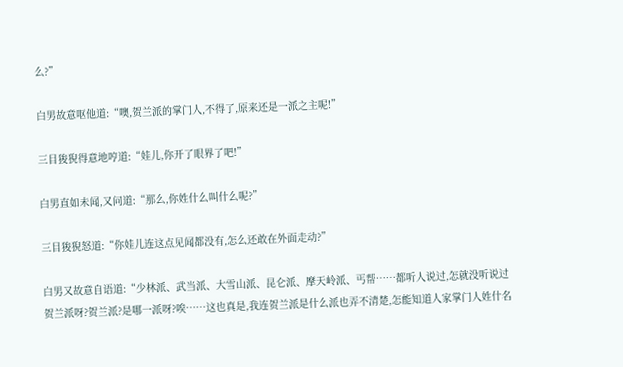么?”

白男故意呕他道:“噢,贺兰派的掌门人,不得了,原来还是一派之主呢!”

三目狻猊得意地哼道:“娃儿,你开了眼界了吧!”

白男直如未闻,又问道:“那么,你姓什么叫什么呢?”

三目狻猊怒道:“你娃儿连这点见闻都没有,怎么还敢在外面走动?”

白男又故意自语道:“少林派、武当派、大雪山派、昆仑派、摩天岭派、丐帮……都听人说过,怎就没听说过贺兰派呀?贺兰派?是哪一派呀?唉……这也真是,我连贺兰派是什么派也弄不清楚,怎能知道人家掌门人姓什名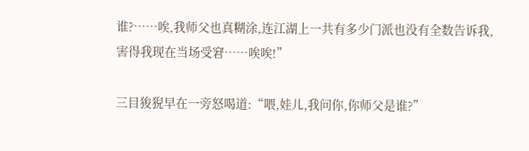谁?……唉,我师父也真糊涂,连江湖上一共有多少门派也没有全数告诉我,害得我现在当场受窘……唉唉!”

三目狻猊早在一旁怒喝道:“喂,娃儿,我问你,你师父是谁?”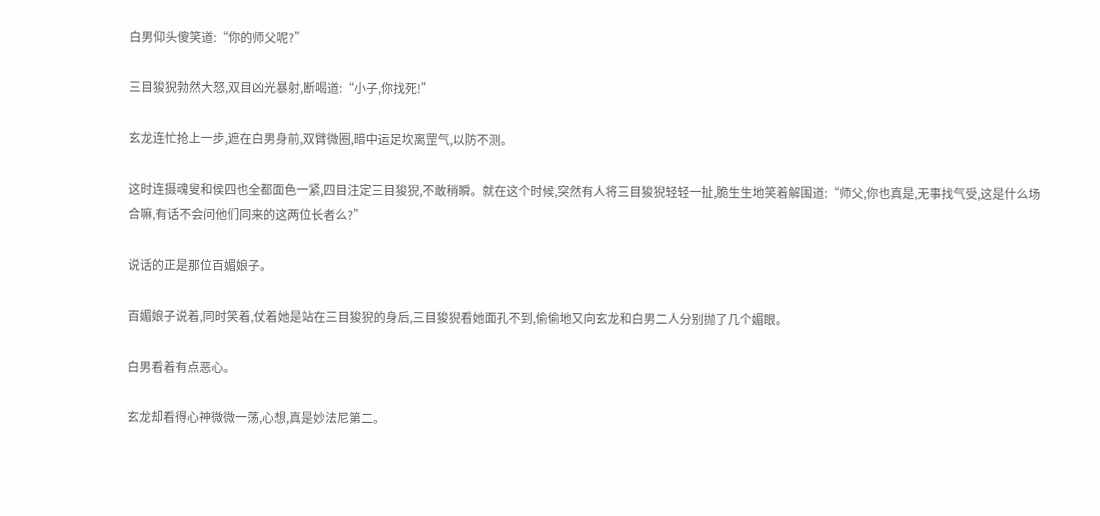白男仰头傻笑道:“你的师父呢?”

三目狻猊勃然大怒,双目凶光暴射,断喝道:“小子,你找死!”

玄龙连忙抢上一步,遮在白男身前,双臂微圈,暗中运足坎离罡气,以防不测。

这时连摄魂叟和侯四也全都面色一紧,四目注定三目狻猊,不敢稍瞬。就在这个时候,突然有人将三目狻猊轻轻一扯,脆生生地笑着解围道:“师父,你也真是,无事找气受,这是什么场合嘛,有话不会问他们同来的这两位长者么?”

说话的正是那位百媚娘子。

百媚娘子说着,同时笑着,仗着她是站在三目狻猊的身后,三目狻猊看她面孔不到,偷偷地又向玄龙和白男二人分别抛了几个媚眼。

白男看着有点恶心。

玄龙却看得心神微微一荡,心想,真是妙法尼第二。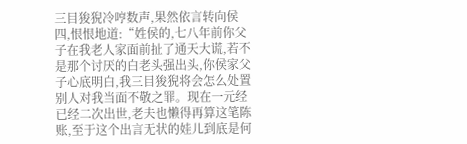三目狻猊冷哼数声,果然依言转向侯四,恨恨地道:“姓侯的,七八年前你父子在我老人家面前扯了通天大谎,若不是那个讨厌的白老头强出头,你侯家父子心底明白,我三目狻猊将会怎么处置别人对我当面不敬之罪。现在一元经已经二次出世,老夫也懒得再算这笔陈账,至于这个出言无状的娃儿到底是何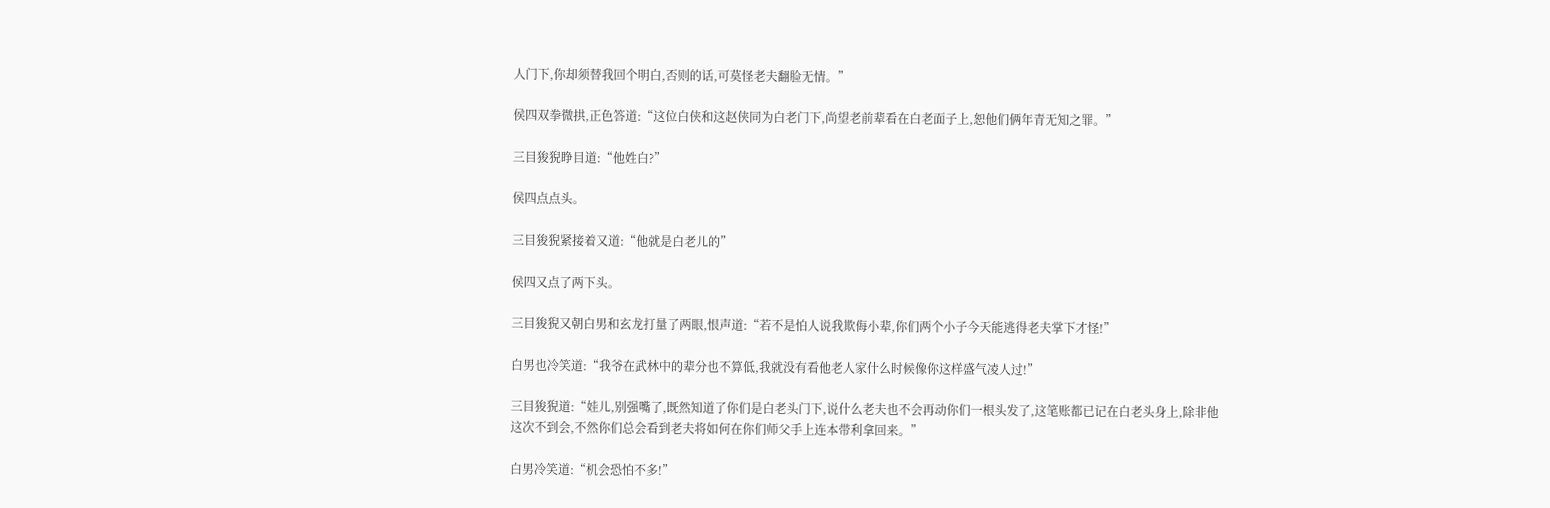人门下,你却须替我回个明白,否则的话,可莫怪老夫翻脸无情。”

侯四双拳微拱,正色答道:“这位白侠和这赵侠同为白老门下,尚望老前辈看在白老面子上,恕他们俩年青无知之罪。”

三目狻猊睁目道:“他姓白?”

侯四点点头。

三目狻猊紧接着又道:“他就是白老儿的”

侯四又点了两下头。

三目狻猊又朝白男和玄龙打量了两眼,恨声道:“若不是怕人说我欺侮小辈,你们两个小子今天能逃得老夫掌下才怪!”

白男也冷笑道:“我爷在武林中的辈分也不算低,我就没有看他老人家什么时候像你这样盛气凌人过!”

三目狻猊道:“娃儿,别强嘴了,既然知道了你们是白老头门下,说什么老夫也不会再动你们一根头发了,这笔账都已记在白老头身上,除非他这次不到会,不然你们总会看到老夫将如何在你们师父手上连本带利拿回来。”

白男冷笑道:“机会恐怕不多!”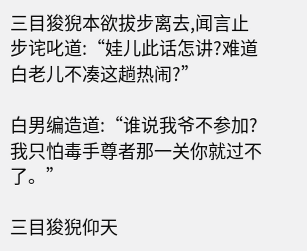三目狻猊本欲拔步离去,闻言止步诧叱道:“娃儿此话怎讲?难道白老儿不凑这趟热闹?”

白男编造道:“谁说我爷不参加?我只怕毒手尊者那一关你就过不了。”

三目狻猊仰天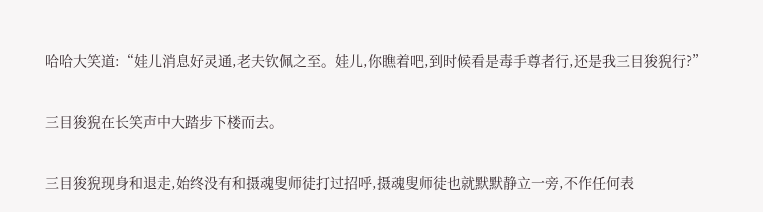哈哈大笑道:“娃儿消息好灵通,老夫钦佩之至。娃儿,你瞧着吧,到时候看是毒手尊者行,还是我三目狻猊行?”

三目狻猊在长笑声中大踏步下楼而去。

三目狻猊现身和退走,始终没有和摄魂叟师徒打过招呼,摄魂叟师徒也就默默静立一旁,不作任何表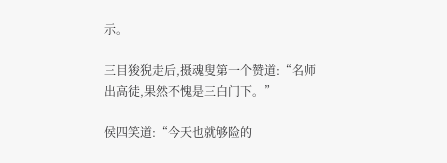示。

三目狻猊走后,摄魂叟第一个赞道:“名师出高徒,果然不愧是三白门下。”

侯四笑道:“今天也就够险的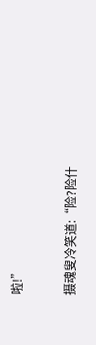啦!”

摄魂叟冷笑道:“险?险什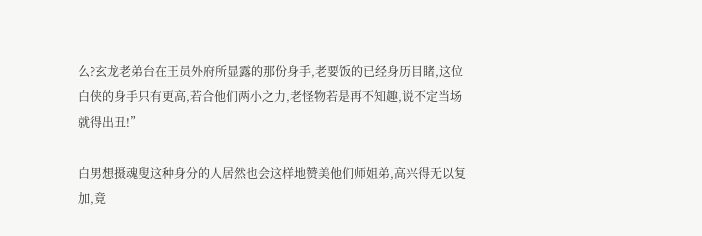么?玄龙老弟台在王员外府所显露的那份身手,老要饭的已经身历目睹,这位白侠的身手只有更高,若合他们两小之力,老怪物若是再不知趣,说不定当场就得出丑!”

白男想摄魂叟这种身分的人居然也会这样地赞美他们师姐弟,高兴得无以复加,竟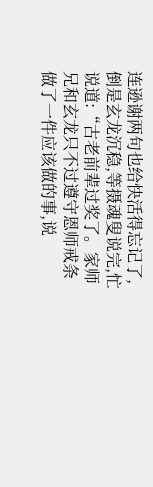连逊谢两句也给快活得忘记了,倒是玄龙沉稳,等摄魂叟说完,忙说道:“古老前辈过奖了。家师兄和玄龙只不过遵守恩师戒条做了一件应该做的事,说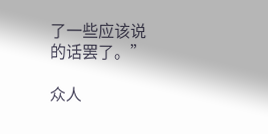了一些应该说的话罢了。”

众人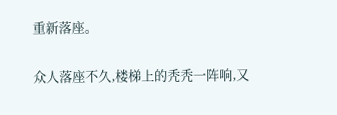重新落座。

众人落座不久,楼梯上的秃秃一阵响,又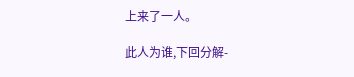上来了一人。

此人为谁,下回分解-